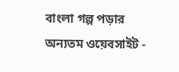বাংলা গল্প পড়ার অন্যতম ওয়েবসাইট -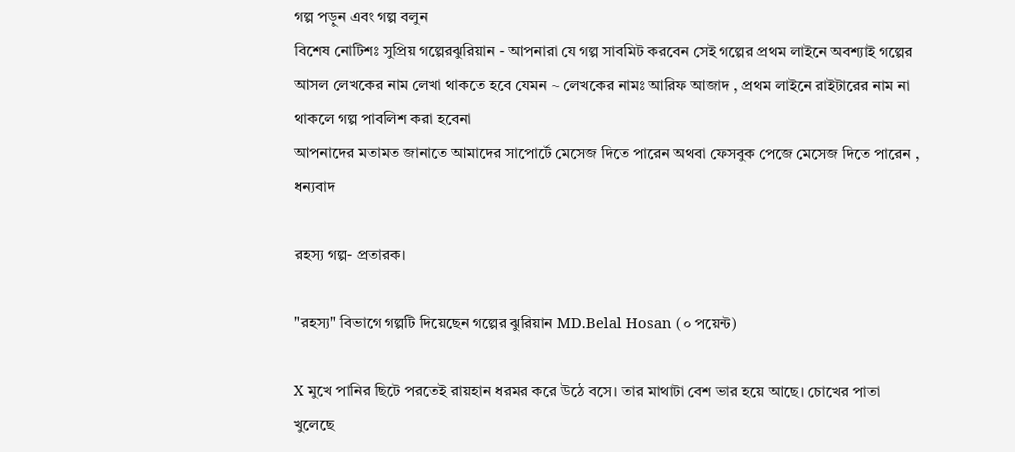গল্প পড়ুন এবং গল্প বলুন
বিশেষ নোটিশঃ সুপ্রিয় গল্পেরঝুরিয়ান - আপনারা যে গল্প সাবমিট করবেন সেই গল্পের প্রথম লাইনে অবশ্যাই গল্পের আসল লেখকের নাম লেখা থাকতে হবে যেমন ~ লেখকের নামঃ আরিফ আজাদ , প্রথম লাইনে রাইটারের নাম না থাকলে গল্প পাবলিশ করা হবেনা
আপনাদের মতামত জানাতে আমাদের সাপোর্টে মেসেজ দিতে পারেন অথবা ফেসবুক পেজে মেসেজ দিতে পারেন , ধন্যবাদ

রহস্য গল্প- প্রতারক।

"রহস্য" বিভাগে গল্পটি দিয়েছেন গল্পের ঝুরিয়ান MD.Belal Hosan (০ পয়েন্ট)

X মুখে পানির ছিটে পরতেই রায়হান ধরমর করে উঠে বসে। তার মাথাটা বেশ ভার হয়ে আছে। চোখের পাতা খুলেছে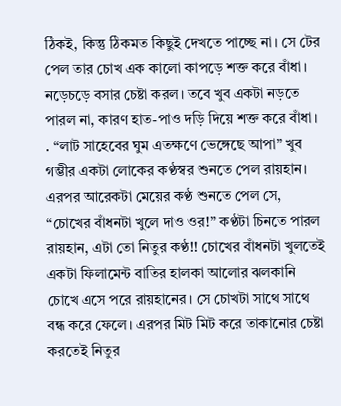ঠিকই, কিন্তু ঠিকমত কিছুই দেখতে পাচ্ছে না। সে টের পেল তার চোখ এক কালো কাপড়ে শক্ত করে বাঁধা। নড়েচড়ে বসার চেষ্টা করল। তবে খুব একটা নড়তে পারল না, কারণ হাত-পাও দড়ি দিয়ে শক্ত করে বাঁধা। . “লাট সাহেবের ঘুম এতক্ষণে ভেঙ্গেছে আপা” খুব গম্ভীর একটা লোকের কণ্ঠস্বর শুনতে পেল রায়হান। এরপর আরেকটা মেয়ের কণ্ঠ শুনতে পেল সে, “চোখের বাঁধনটা খুলে দাও ওর!” কণ্ঠটা চিনতে পারল রায়হান, এটা তো নিতুর কণ্ঠ!! চোখের বাঁধনটা খুলতেই একটা ফিলামেন্ট বাতির হালকা আলোর ঝলকানি চোখে এসে পরে রায়হানের। সে চোখটা সাথে সাথে বন্ধ করে ফেলে। এরপর মিট মিট করে তাকানোর চেষ্টা করতেই নিতুর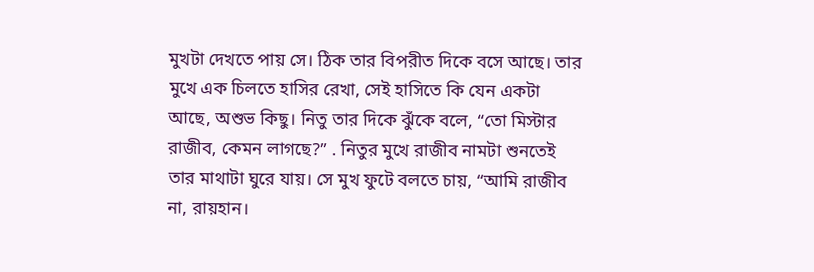মুখটা দেখতে পায় সে। ঠিক তার বিপরীত দিকে বসে আছে। তার মুখে এক চিলতে হাসির রেখা, সেই হাসিতে কি যেন একটা আছে, অশুভ কিছু। নিতু তার দিকে ঝুঁকে বলে, “তো মিস্টার রাজীব, কেমন লাগছে?” . নিতুর মুখে রাজীব নামটা শুনতেই তার মাথাটা ঘুরে যায়। সে মুখ ফুটে বলতে চায়, “আমি রাজীব না, রায়হান।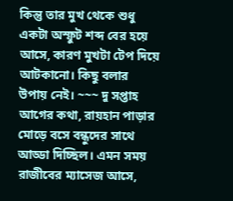কিন্তু তার মুখ থেকে শুধু একটা অস্ফুট শব্দ বের হয়ে আসে, কারণ মুখটা টেপ দিয়ে আটকানো। কিছু বলার উপায় নেই। ~~~ দু সপ্তাহ আগের কথা, রায়হান পাড়ার মোড়ে বসে বন্ধুদের সাথে আড্ডা দিচ্ছিল। এমন সময় রাজীবের ম্যাসেজ আসে,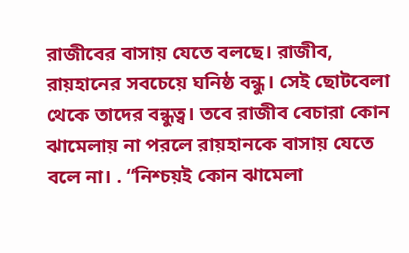রাজীবের বাসায় যেতে বলছে। রাজীব, রায়হানের সবচেয়ে ঘনিষ্ঠ বন্ধু। সেই ছোটবেলা থেকে তাদের বন্ধুত্ব। তবে রাজীব বেচারা কোন ঝামেলায় না পরলে রায়হানকে বাসায় যেতে বলে না। . “নিশ্চয়ই কোন ঝামেলা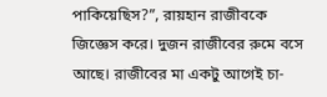পাকিয়েছিস?”, রায়হান রাজীবকে জিজ্ঞেস করে। দুজন রাজীবের রুমে বসে আছে। রাজীবের মা একটু আগেই চা-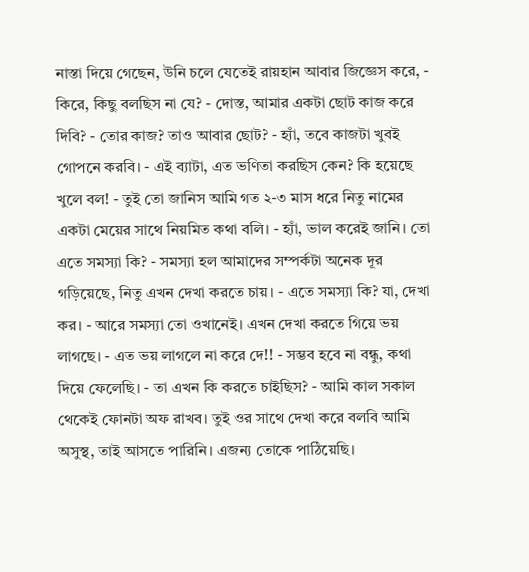নাস্তা দিয়ে গেছেন, উনি চলে যেতেই রায়হান আবার জিজ্ঞেস করে, - কিরে, কিছু বলছিস না যে? - দোস্ত, আমার একটা ছোট কাজ করে দিবি? - তোর কাজ? তাও আবার ছোট? - হ্যাঁ, তবে কাজটা খুবই গোপনে করবি। - এই ব্যাটা, এত ভণিতা করছিস কেন? কি হয়েছে খুলে বল! - তুই তো জানিস আমি গত ২-৩ মাস ধরে নিতু নামের একটা মেয়ের সাথে নিয়মিত কথা বলি। - হ্যাঁ, ভাল করেই জানি। তো এতে সমস্যা কি? - সমস্যা হল আমাদের সম্পর্কটা অনেক দূর গড়িয়েছে, নিতু এখন দেখা করতে চায়। - এতে সমস্যা কি? যা, দেখা কর। - আরে সমস্যা তো ওখানেই। এখন দেখা করতে গিয়ে ভয় লাগছে। - এত ভয় লাগলে না করে দে!! - সম্ভব হবে না বন্ধু, কথা দিয়ে ফেলেছি। - তা এখন কি করতে চাইছিস? - আমি কাল সকাল থেকেই ফোনটা অফ রাখব। তুই ওর সাথে দেখা করে বলবি আমি অসুস্থ, তাই আসতে পারিনি। এজন্য তোকে পাঠিয়েছি।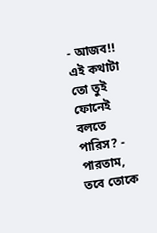- আজব!! এই কথাটা তো তুই ফোনেই বলতে পারিস? - পারতাম, তবে তোকে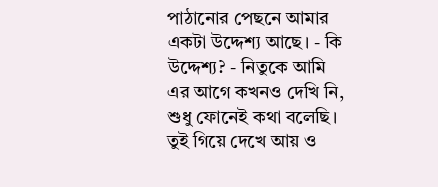পাঠানোর পেছনে আমার একটা উদ্দেশ্য আছে। - কি উদ্দেশ্য? - নিতুকে আমি এর আগে কখনও দেখি নি, শুধু ফোনেই কথা বলেছি। তুই গিয়ে দেখে আয় ও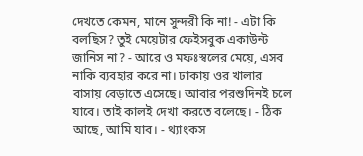দেখতে কেমন, মানে সুন্দরী কি না! - এটা কি বলছিস? তুই মেয়েটার ফেইসবুক একাউন্ট জানিস না? - আরে ও মফঃস্বলের মেয়ে, এসব নাকি ব্যবহার করে না। ঢাকায় ওর খালার বাসায় বেড়াতে এসেছে। আবার পরশুদিনই চলে যাবে। তাই কালই দেখা করতে বলেছে। - ঠিক আছে, আমি যাব। - থ্যাংকস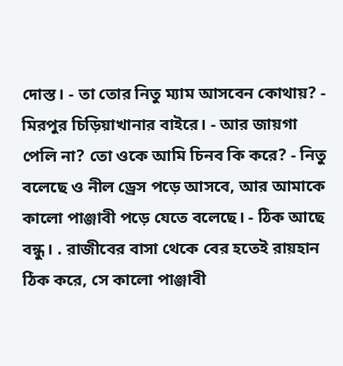দোস্ত। - তা তোর নিতু ম্যাম আসবেন কোথায়? - মিরপুর চিড়িয়াখানার বাইরে। - আর জায়গা পেলি না? তো ওকে আমি চিনব কি করে? - নিতু বলেছে ও নীল ড্রেস পড়ে আসবে, আর আমাকে কালো পাঞ্জাবী পড়ে যেতে বলেছে। - ঠিক আছে বন্ধু। . রাজীবের বাসা থেকে বের হতেই রায়হান ঠিক করে, সে কালো পাঞ্জাবী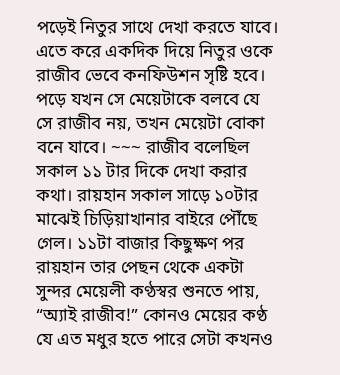পড়েই নিতুর সাথে দেখা করতে যাবে। এতে করে একদিক দিয়ে নিতুর ওকে রাজীব ভেবে কনফিউশন সৃষ্টি হবে। পড়ে যখন সে মেয়েটাকে বলবে যে সে রাজীব নয়, তখন মেয়েটা বোকা বনে যাবে। ~~~ রাজীব বলেছিল সকাল ১১ টার দিকে দেখা করার কথা। রায়হান সকাল সাড়ে ১০টার মাঝেই চিড়িয়াখানার বাইরে পৌঁছে গেল। ১১টা বাজার কিছুক্ষণ পর রায়হান তার পেছন থেকে একটা সুন্দর মেয়েলী কণ্ঠস্বর শুনতে পায়, “অ্যাই রাজীব!” কোনও মেয়ের কণ্ঠ যে এত মধুর হতে পারে সেটা কখনও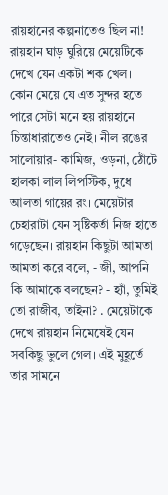রায়হানের কল্পনাতেও ছিল না! রায়হান ঘাড় ঘুরিয়ে মেয়েটিকে দেখে যেন একটা শক খেল। কোন মেয়ে যে এত সুন্দর হতে পারে সেটা মনে হয় রায়হানে চিন্তাধারাতেও নেই। নীল রঙের সালোয়ার- কামিজ, ওড়না, ঠোঁটে হালকা লাল লিপস্টিক, দুধে আলতা গায়ের রং। মেয়েটার চেহারাটা যেন সৃষ্টিকর্তা নিজ হাতে গড়েছেন। রায়হান কিছুটা আমতা আমতা করে বলে, - জী, আপনি কি আমাকে বলছেন? - হ্যাঁ, তুমিই তো রাজীব, তাইনা? . মেয়েটাকে দেখে রায়হান নিমেষেই যেন সবকিছু ভুলে গেল। এই মুহূর্তে তার সামনে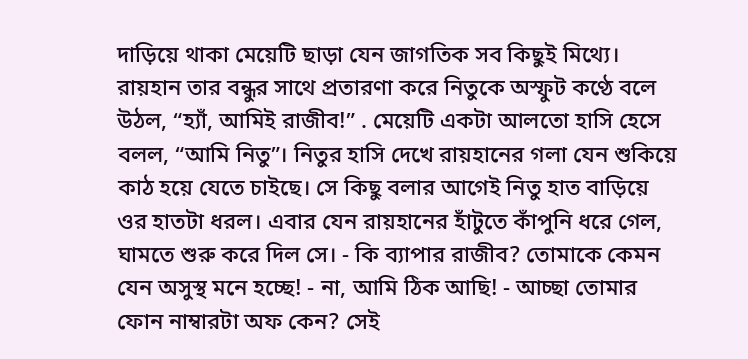দাড়িয়ে থাকা মেয়েটি ছাড়া যেন জাগতিক সব কিছুই মিথ্যে। রায়হান তার বন্ধুর সাথে প্রতারণা করে নিতুকে অস্ফুট কণ্ঠে বলে উঠল, “হ্যাঁ, আমিই রাজীব!” . মেয়েটি একটা আলতো হাসি হেসে বলল, “আমি নিতু”। নিতুর হাসি দেখে রায়হানের গলা যেন শুকিয়ে কাঠ হয়ে যেতে চাইছে। সে কিছু বলার আগেই নিতু হাত বাড়িয়ে ওর হাতটা ধরল। এবার যেন রায়হানের হাঁটুতে কাঁপুনি ধরে গেল, ঘামতে শুরু করে দিল সে। - কি ব্যাপার রাজীব? তোমাকে কেমন যেন অসুস্থ মনে হচ্ছে! - না, আমি ঠিক আছি! - আচ্ছা তোমার ফোন নাম্বারটা অফ কেন? সেই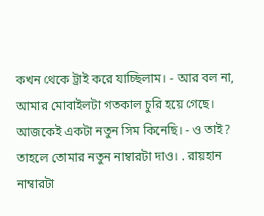কখন থেকে ট্রাই করে যাচ্ছিলাম। - আর বল না, আমার মোবাইলটা গতকাল চুরি হয়ে গেছে। আজকেই একটা নতুন সিম কিনেছি। - ও তাই? তাহলে তোমার নতুন নাম্বারটা দাও। . রায়হান নাম্বারটা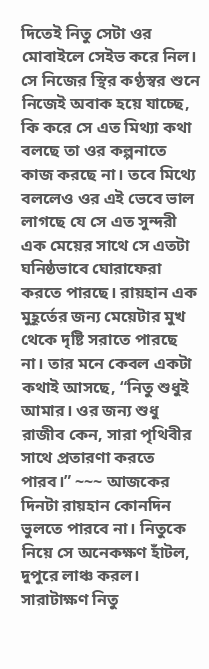দিতেই নিতু সেটা ওর মোবাইলে সেইভ করে নিল। সে নিজের স্থির কণ্ঠস্বর শুনে নিজেই অবাক হয়ে যাচ্ছে, কি করে সে এত মিথ্যা কথা বলছে তা ওর কল্পনাতে কাজ করছে না। তবে মিথ্যে বললেও ওর এই ভেবে ভাল লাগছে যে সে এত সুন্দরী এক মেয়ের সাথে সে এতটা ঘনিষ্ঠভাবে ঘোরাফেরা করতে পারছে। রায়হান এক মুহূর্তের জন্য মেয়েটার মুখ থেকে দৃষ্টি সরাতে পারছে না। তার মনে কেবল একটা কথাই আসছে, “নিতু শুধুই আমার। ওর জন্য শুধু রাজীব কেন, সারা পৃথিবীর সাথে প্রতারণা করতে পারব।” ~~~ আজকের দিনটা রায়হান কোনদিন ভুলতে পারবে না। নিতুকে নিয়ে সে অনেকক্ষণ হাঁটল, দুপুরে লাঞ্চ করল। সারাটাক্ষণ নিতু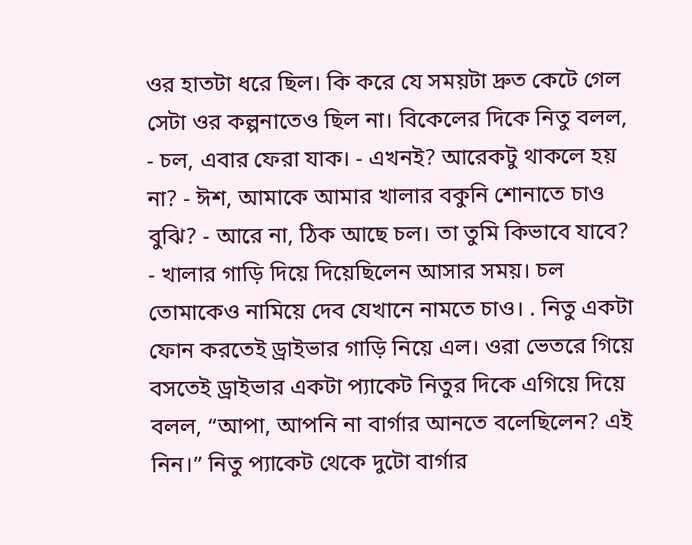ওর হাতটা ধরে ছিল। কি করে যে সময়টা দ্রুত কেটে গেল সেটা ওর কল্পনাতেও ছিল না। বিকেলের দিকে নিতু বলল, - চল, এবার ফেরা যাক। - এখনই? আরেকটু থাকলে হয় না? - ঈশ, আমাকে আমার খালার বকুনি শোনাতে চাও বুঝি? - আরে না, ঠিক আছে চল। তা তুমি কিভাবে যাবে? - খালার গাড়ি দিয়ে দিয়েছিলেন আসার সময়। চল তোমাকেও নামিয়ে দেব যেখানে নামতে চাও। . নিতু একটা ফোন করতেই ড্রাইভার গাড়ি নিয়ে এল। ওরা ভেতরে গিয়ে বসতেই ড্রাইভার একটা প্যাকেট নিতুর দিকে এগিয়ে দিয়ে বলল, “আপা, আপনি না বার্গার আনতে বলেছিলেন? এই নিন।” নিতু প্যাকেট থেকে দুটো বার্গার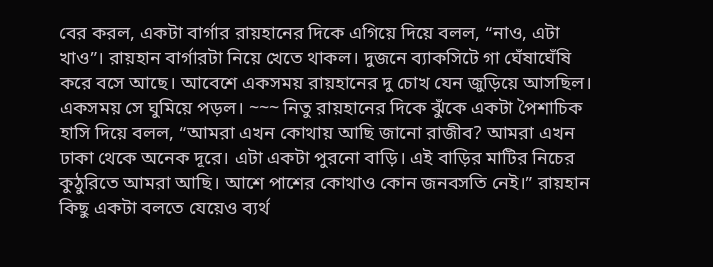বের করল, একটা বার্গার রায়হানের দিকে এগিয়ে দিয়ে বলল, “নাও, এটা খাও”। রায়হান বার্গারটা নিয়ে খেতে থাকল। দুজনে ব্যাকসিটে গা ঘেঁষাঘেঁষি করে বসে আছে। আবেশে একসময় রায়হানের দু চোখ যেন জুড়িয়ে আসছিল। একসময় সে ঘুমিয়ে পড়ল। ~~~ নিতু রায়হানের দিকে ঝুঁকে একটা পৈশাচিক হাসি দিয়ে বলল, “আমরা এখন কোথায় আছি জানো রাজীব? আমরা এখন ঢাকা থেকে অনেক দূরে। এটা একটা পুরনো বাড়ি। এই বাড়ির মাটির নিচের কুঠুরিতে আমরা আছি। আশে পাশের কোথাও কোন জনবসতি নেই।” রায়হান কিছু একটা বলতে যেয়েও ব্যর্থ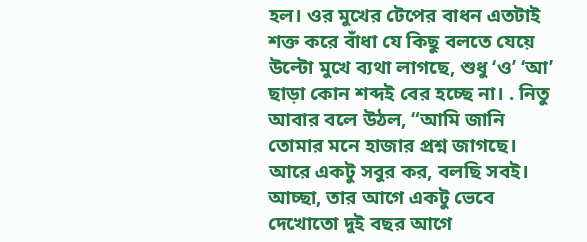হল। ওর মুখের টেপের বাধন এতটাই শক্ত করে বাঁধা যে কিছু বলতে যেয়ে উল্টো মুখে ব্যথা লাগছে, শুধু ‘ও’ ‘আ’ ছাড়া কোন শব্দই বের হচ্ছে না। . নিতু আবার বলে উঠল, “আমি জানি তোমার মনে হাজার প্রশ্ন জাগছে। আরে একটু সবুর কর, বলছি সবই। আচ্ছা, তার আগে একটু ভেবে দেখোতো দুই বছর আগে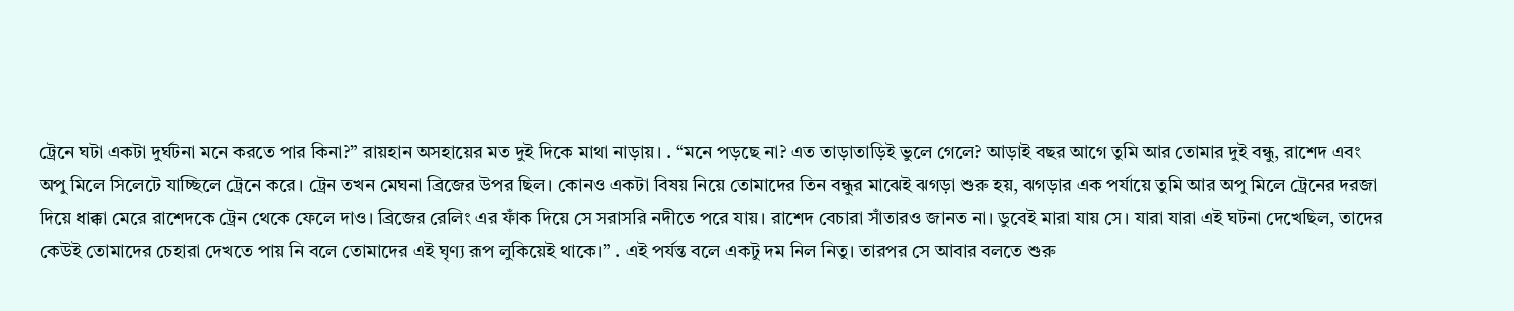ট্রেনে ঘটা একটা দুর্ঘটনা মনে করতে পার কিনা?” রায়হান অসহায়ের মত দুই দিকে মাথা নাড়ায়। . “মনে পড়ছে না? এত তাড়াতাড়িই ভুলে গেলে? আড়াই বছর আগে তুমি আর তোমার দুই বন্ধু, রাশেদ এবং অপু মিলে সিলেটে যাচ্ছিলে ট্রেনে করে। ট্রেন তখন মেঘনা ব্রিজের উপর ছিল। কোনও একটা বিষয় নিয়ে তোমাদের তিন বন্ধুর মাঝেই ঝগড়া শুরু হয়, ঝগড়ার এক পর্যায়ে তুমি আর অপু মিলে ট্রেনের দরজা দিয়ে ধাক্কা মেরে রাশেদকে ট্রেন থেকে ফেলে দাও। ব্রিজের রেলিং এর ফাঁক দিয়ে সে সরাসরি নদীতে পরে যায়। রাশেদ বেচারা সাঁতারও জানত না। ডুবেই মারা যায় সে। যারা যারা এই ঘটনা দেখেছিল, তাদের কেউই তোমাদের চেহারা দেখতে পায় নি বলে তোমাদের এই ঘৃণ্য রূপ লুকিয়েই থাকে।” . এই পর্যন্ত বলে একটু দম নিল নিতু। তারপর সে আবার বলতে শুরু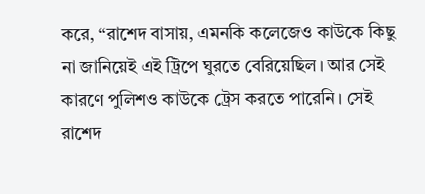করে, “রাশেদ বাসায়, এমনকি কলেজেও কাউকে কিছু না জানিয়েই এই ট্রিপে ঘুরতে বেরিয়েছিল। আর সেই কারণে পুলিশও কাউকে ট্রেস করতে পারেনি। সেই রাশেদ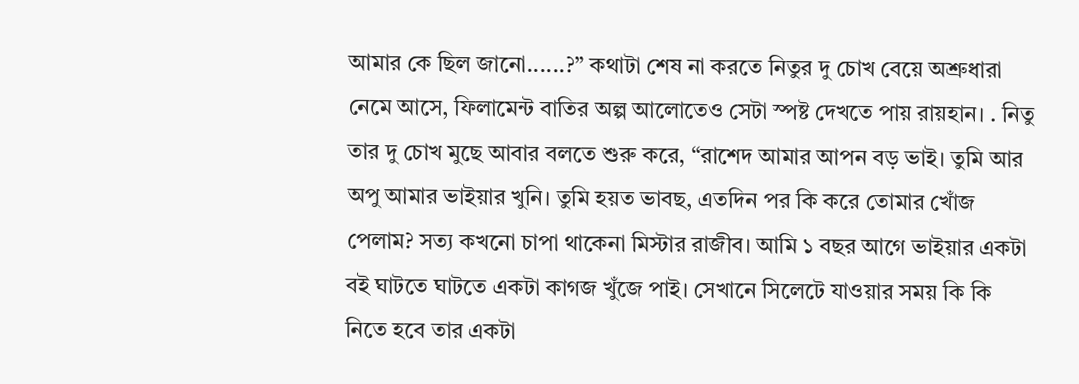আমার কে ছিল জানো......?” কথাটা শেষ না করতে নিতুর দু চোখ বেয়ে অশ্রুধারা নেমে আসে, ফিলামেন্ট বাতির অল্প আলোতেও সেটা স্পষ্ট দেখতে পায় রায়হান। . নিতু তার দু চোখ মুছে আবার বলতে শুরু করে, “রাশেদ আমার আপন বড় ভাই। তুমি আর অপু আমার ভাইয়ার খুনি। তুমি হয়ত ভাবছ, এতদিন পর কি করে তোমার খোঁজ পেলাম? সত্য কখনো চাপা থাকেনা মিস্টার রাজীব। আমি ১ বছর আগে ভাইয়ার একটা বই ঘাটতে ঘাটতে একটা কাগজ খুঁজে পাই। সেখানে সিলেটে যাওয়ার সময় কি কি নিতে হবে তার একটা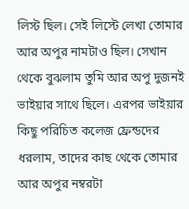লিস্ট ছিল। সেই লিস্টে লেখা তোমার আর অপুর নামটাও ছিল। সেখান থেকে বুঝলাম তুমি আর অপু দুজনই ভাইয়ার সাথে ছিলে। এরপর ভাইয়ার কিছু পরিচিত কলেজ ফ্রেন্ডদের ধরলাম, তাদের কাছ থেকে তোমার আর অপুর নম্বরটা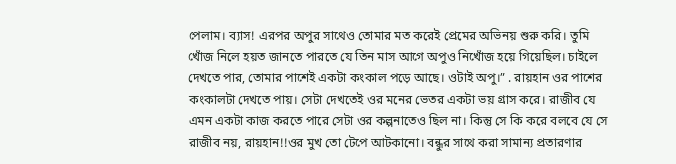পেলাম। ব্যাস! এরপর অপুর সাথেও তোমার মত করেই প্রেমের অভিনয় শুরু করি। তুমি খোঁজ নিলে হয়ত জানতে পারতে যে তিন মাস আগে অপুও নিখোঁজ হয়ে গিয়েছিল। চাইলে দেখতে পার, তোমার পাশেই একটা কংকাল পড়ে আছে। ওটাই অপু।” . রায়হান ওর পাশের কংকালটা দেখতে পায়। সেটা দেখতেই ওর মনের ভেতর একটা ভয় গ্রাস করে। রাজীব যে এমন একটা কাজ করতে পারে সেটা ওর কল্পনাতেও ছিল না। কিন্তু সে কি করে বলবে যে সে রাজীব নয়, রায়হান!!ওর মুখ তো টেপে আটকানো। বন্ধুর সাথে করা সামান্য প্রতারণার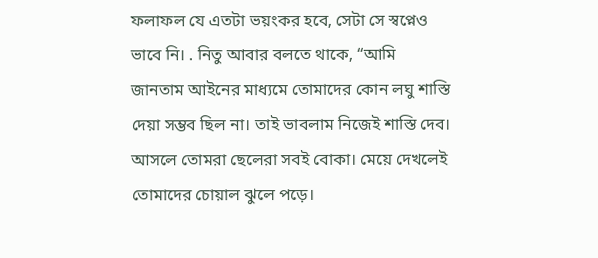ফলাফল যে এতটা ভয়ংকর হবে, সেটা সে স্বপ্নেও ভাবে নি। . নিতু আবার বলতে থাকে, “আমি জানতাম আইনের মাধ্যমে তোমাদের কোন লঘু শাস্তি দেয়া সম্ভব ছিল না। তাই ভাবলাম নিজেই শাস্তি দেব। আসলে তোমরা ছেলেরা সবই বোকা। মেয়ে দেখলেই তোমাদের চোয়াল ঝুলে পড়ে।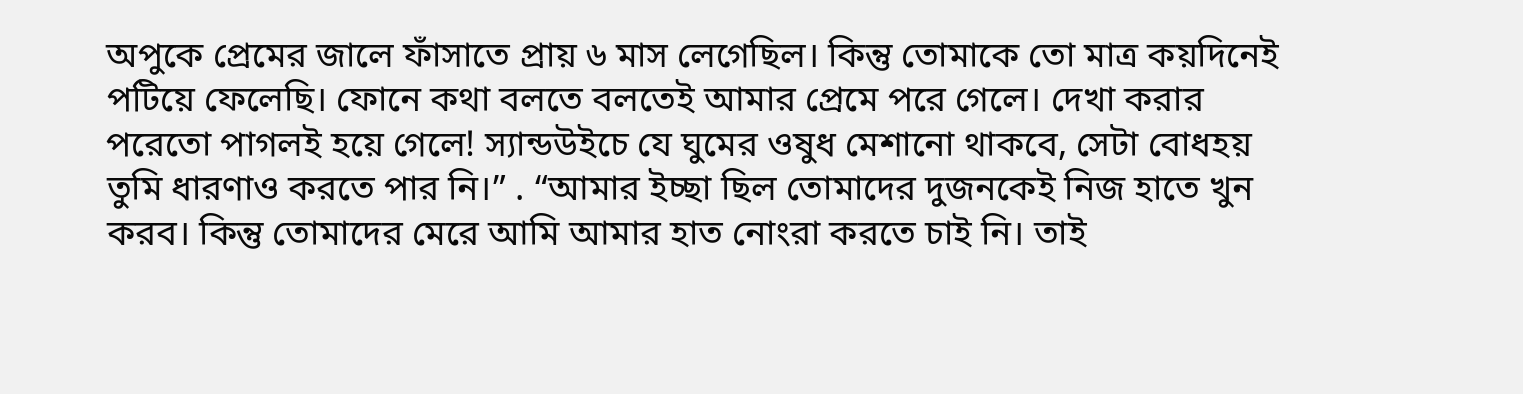অপুকে প্রেমের জালে ফাঁসাতে প্রায় ৬ মাস লেগেছিল। কিন্তু তোমাকে তো মাত্র কয়দিনেই পটিয়ে ফেলেছি। ফোনে কথা বলতে বলতেই আমার প্রেমে পরে গেলে। দেখা করার পরেতো পাগলই হয়ে গেলে! স্যান্ডউইচে যে ঘুমের ওষুধ মেশানো থাকবে, সেটা বোধহয় তুমি ধারণাও করতে পার নি।” . “আমার ইচ্ছা ছিল তোমাদের দুজনকেই নিজ হাতে খুন করব। কিন্তু তোমাদের মেরে আমি আমার হাত নোংরা করতে চাই নি। তাই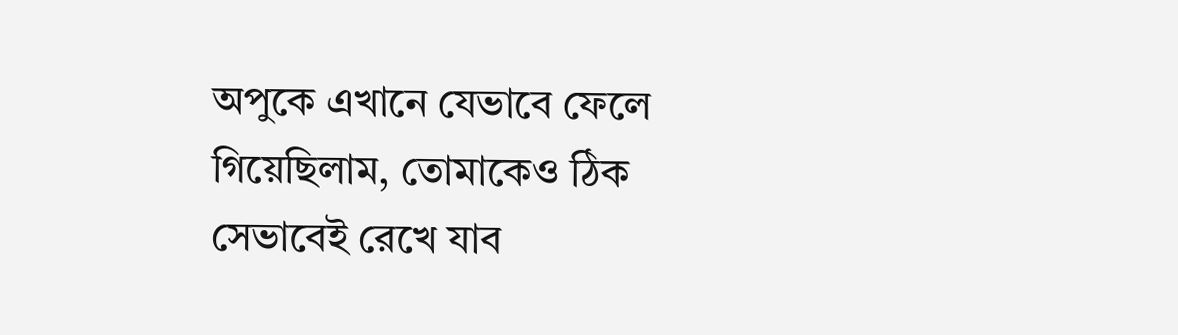অপুকে এখানে যেভাবে ফেলে গিয়েছিলাম, তোমাকেও ঠিক সেভাবেই রেখে যাব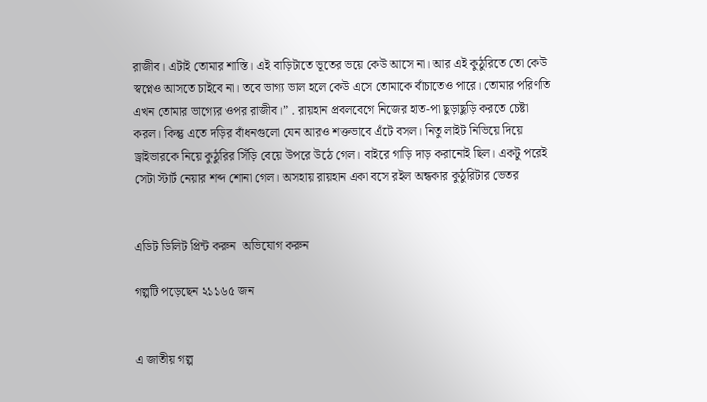রাজীব। এটাই তোমার শাস্তি। এই বাড়িটাতে ভূতের ভয়ে কেউ আসে না। আর এই কুঠুরিতে তো কেউ স্বপ্নেও আসতে চাইবে না। তবে ভাগ্য ভাল হলে কেউ এসে তোমাকে বাঁচাতেও পারে। তোমার পরিণতি এখন তোমার ভাগ্যের ওপর রাজীব।” . রায়হান প্রবলবেগে নিজের হাত-পা ছুড়াছুড়ি করতে চেষ্টা করল। কিন্তু এতে দড়ির বাঁধনগুলো যেন আরও শক্তভাবে এঁটে বসল। নিতু লাইট নিভিয়ে দিয়ে ড্রাইভারকে নিয়ে কুঠুরির সিঁড়ি বেয়ে উপরে উঠে গেল। বাইরে গাড়ি দাড় করানোই ছিল। একটু পরেই সেটা স্টার্ট নেয়ার শব্দ শোনা গেল। অসহায় রায়হান একা বসে রইল অন্ধকার কুঠুরিটার ভেতর


এডিট ডিলিট প্রিন্ট করুন  অভিযোগ করুন

গল্পটি পড়েছেন ২১১৬৫ জন


এ জাতীয় গল্প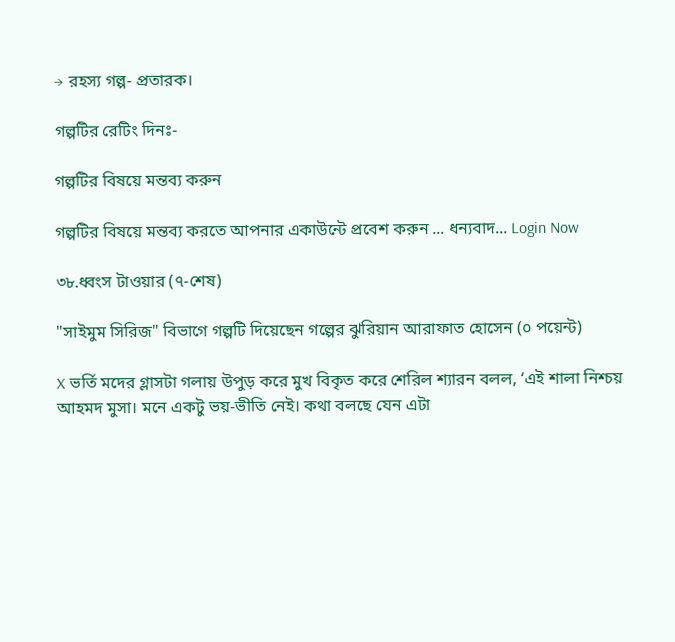→ রহস্য গল্প- প্রতারক।

গল্পটির রেটিং দিনঃ-

গল্পটির বিষয়ে মন্তব্য করুন

গল্পটির বিষয়ে মন্তব্য করতে আপনার একাউন্টে প্রবেশ করুন ... ধন্যবাদ... Login Now

৩৮.ধ্বংস টাওয়ার (৭-শেষ)

"সাইমুম সিরিজ" বিভাগে গল্পটি দিয়েছেন গল্পের ঝুরিয়ান আরাফাত হোসেন (০ পয়েন্ট)

X ভর্তি মদের গ্লাসটা গলায় উপুড় করে মুখ বিকৃত করে শেরিল শ্যারন বলল, ‘এই শালা নিশ্চয় আহমদ মুসা। মনে একটু ভয়-ভীতি নেই। কথা বলছে যেন এটা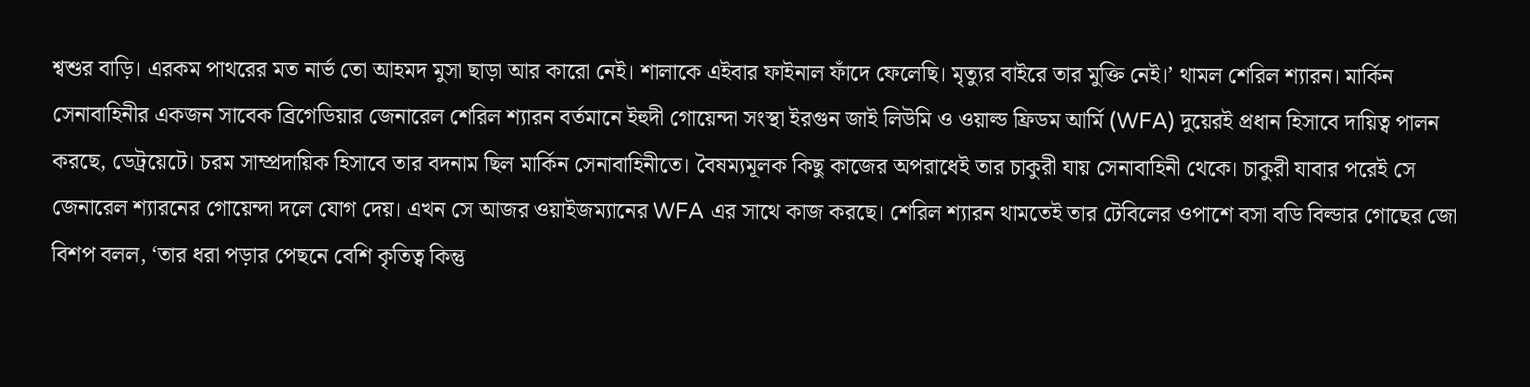শ্বশুর বাড়ি। এরকম পাথরের মত নার্ভ তো আহমদ মুসা ছাড়া আর কারো নেই। শালাকে এইবার ফাইনাল ফাঁদে ফেলেছি। মৃত্যুর বাইরে তার মুক্তি নেই।’ থামল শেরিল শ্যারন। মার্কিন সেনাবাহিনীর একজন সাবেক ব্রিগেডিয়ার জেনারেল শেরিল শ্যারন বর্তমানে ইহুদী গোয়েন্দা সংস্থা ইরগুন জাই লিউমি ও ওয়াল্ড ফ্রিডম আর্মি (WFA) দুয়েরই প্রধান হিসাবে দায়িত্ব পালন করছে, ডেট্রয়েটে। চরম সাম্প্রদায়িক হিসাবে তার বদনাম ছিল মার্কিন সেনাবাহিনীতে। বৈষম্যমূলক কিছু কাজের অপরাধেই তার চাকুরী যায় সেনাবাহিনী থেকে। চাকুরী যাবার পরেই সে জেনারেল শ্যারনের গোয়েন্দা দলে যোগ দেয়। এখন সে আজর ওয়াইজম্যানের WFA এর সাথে কাজ করছে। শেরিল শ্যারন থামতেই তার টেবিলের ওপাশে বসা বডি বিল্ডার গোছের জো বিশপ বলল, ‘তার ধরা পড়ার পেছনে বেশি কৃতিত্ব কিন্তু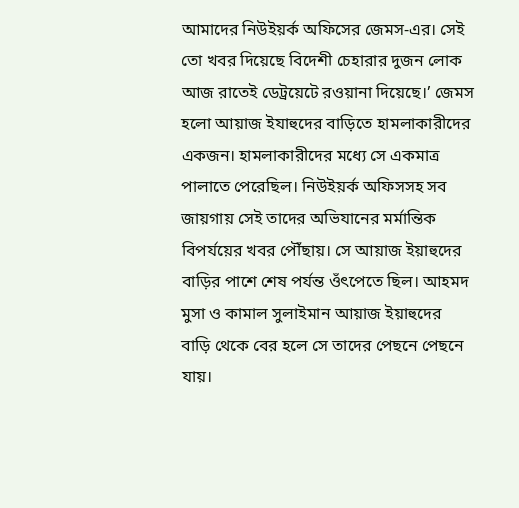আমাদের নিউইয়র্ক অফিসের জেমস-এর। সেই তো খবর দিয়েছে বিদেশী চেহারার দুজন লোক আজ রাতেই ডেট্রয়েটে রওয়ানা দিয়েছে।’ জেমস হলো আয়াজ ইযাহুদের বাড়িতে হামলাকারীদের একজন। হামলাকারীদের মধ্যে সে একমাত্র পালাতে পেরেছিল। নিউইয়র্ক অফিসসহ সব জায়গায় সেই তাদের অভিযানের মর্মান্তিক বিপর্যয়ের খবর পৌঁছায়। সে আয়াজ ইয়াহুদের বাড়ির পাশে শেষ পর্যন্ত ওঁৎপেতে ছিল। আহমদ মুসা ও কামাল সুলাইমান আয়াজ ইয়াহুদের বাড়ি থেকে বের হলে সে তাদের পেছনে পেছনে যায়।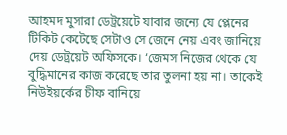আহমদ মুসারা ডেট্রয়েটে যাবার জন্যে যে প্লেনের টিকিট কেটেছে সেটাও সে জেনে নেয় এবং জানিয়ে দেয় ডেট্রয়েট অফিসকে। ‘জেমস নিজের থেকে যে বুদ্ধিমানের কাজ করেছে তার তুলনা হয় না। তাকেই নিউইয়র্কের চীফ বানিয়ে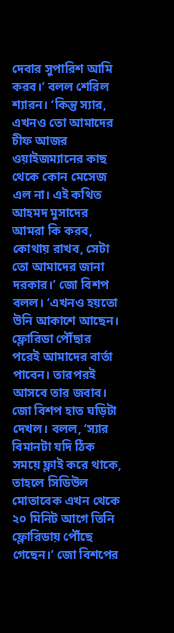দেবার সুপারিশ আমি করব।’ বলল শেরিল শ্যারন। ‘কিন্তু স্যার, এখনও তো আমাদের চীফ আজর ওয়াইজম্যানের কাছ থেকে কোন মেসেজ এল না। এই কথিত আহমদ মুসাদের আমরা কি করব, কোথায় রাখব, সেটা তো আমাদের জানা দরকার।’ জো বিশপ বলল। ‘এখনও হয়তো উনি আকাশে আছেন। ফ্লোরিডা পৌঁছার পরেই আমাদের বার্তা পাবেন। তারপরই আসবে তার জবাব। জো বিশপ হাত ঘড়িটা দেখল। বলল, ‘স্যার বিমানটা যদি ঠিক সময়ে ফ্লাই করে থাকে, তাহলে সিডিউল মোতাবেক এখন থেকে ২০ মিনিট আগে তিনি ফ্লোরিডায় পৌঁছে গেছেন।’ জো বিশপের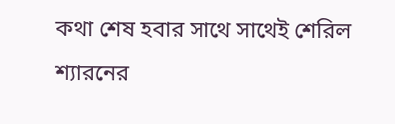কথা শেষ হবার সাথে সাথেই শেরিল শ্যারনের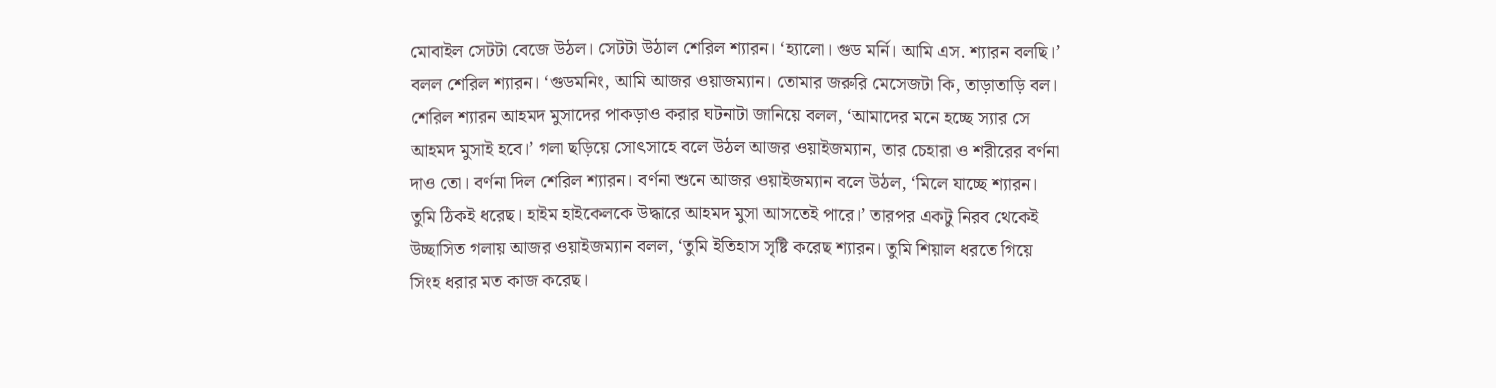মোবাইল সেটটা বেজে উঠল। সেটটা উঠাল শেরিল শ্যারন। ‘হ্যালো। গুড মর্নি। আমি এস. শ্যারন বলছি।’ বলল শেরিল শ্যারন। ‘গুডমনিং, আমি আজর ওয়াজম্যান। তোমার জরুরি মেসেজটা কি, তাড়াতাড়ি বল। শেরিল শ্যারন আহমদ মুসাদের পাকড়াও করার ঘটনাটা জানিয়ে বলল, ‘আমাদের মনে হচ্ছে স্যার সে আহমদ মুসাই হবে।’ গলা ছড়িয়ে সোৎসাহে বলে উঠল আজর ওয়াইজম্যান, তার চেহারা ও শরীরের বর্ণনা দাও তো। বর্ণনা দিল শেরিল শ্যারন। বর্ণনা শুনে আজর ওয়াইজম্যান বলে উঠল, ‘মিলে যাচ্ছে শ্যারন। তুমি ঠিকই ধরেছ। হাইম হাইকেলকে উদ্ধারে আহমদ মুসা আসতেই পারে।’ তারপর একটু নিরব থেকেই উচ্ছাসিত গলায় আজর ওয়াইজম্যান বলল, ‘তুমি ইতিহাস সৃষ্টি করেছ শ্যারন। তুমি শিয়াল ধরতে গিয়ে সিংহ ধরার মত কাজ করেছ।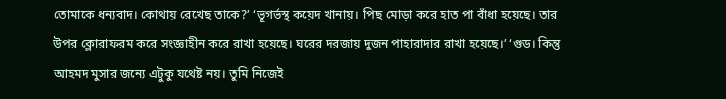তোমাকে ধন্যবাদ। কোথায় রেখেছ তাকে?’ ‘ভূগর্ভস্থ কয়েদ খানায়। পিছ মোড়া করে হাত পা বাঁধা হয়েছে। তার উপর ক্লোরাফরম করে সংজ্ঞাহীন করে রাখা হয়েছে। ঘরের দরজায় দুজন পাহারাদার রাখা হয়েছে।’ ‘গুড। কিন্তু আহমদ মুসার জন্যে এটুকু যথেষ্ট নয়। তুমি নিজেই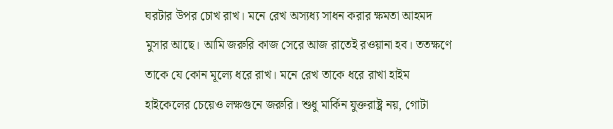ঘরটার উপর চোখ রাখ। মনে রেখ অস্যধ্য সাধন করার ক্ষমতা আহমদ মুসার আছে। আমি জরুরি কাজ সেরে আজ রাতেই রওয়ানা হব। ততক্ষণে তাকে যে কোন মূল্যে ধরে রাখ। মনে রেখ তাকে ধরে রাখা হাইম হাইকেলের চেয়েও লক্ষগুনে জরুরি। শুধু মার্কিন যুক্তরাষ্ট্র নয়, গোটা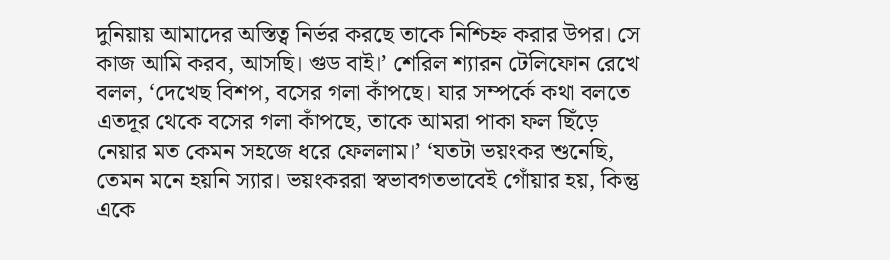দুনিয়ায় আমাদের অস্তিত্ব নির্ভর করছে তাকে নিশ্চিহ্ন করার উপর। সে কাজ আমি করব, আসছি। গুড বাই।’ শেরিল শ্যারন টেলিফোন রেখে বলল, ‘দেখেছ বিশপ, বসের গলা কাঁপছে। যার সম্পর্কে কথা বলতে এতদূর থেকে বসের গলা কাঁপছে, তাকে আমরা পাকা ফল ছিঁড়ে নেয়ার মত কেমন সহজে ধরে ফেললাম।’ ‘যতটা ভয়ংকর শুনেছি, তেমন মনে হয়নি স্যার। ভয়ংকররা স্বভাবগতভাবেই গোঁয়ার হয়, কিন্তু একে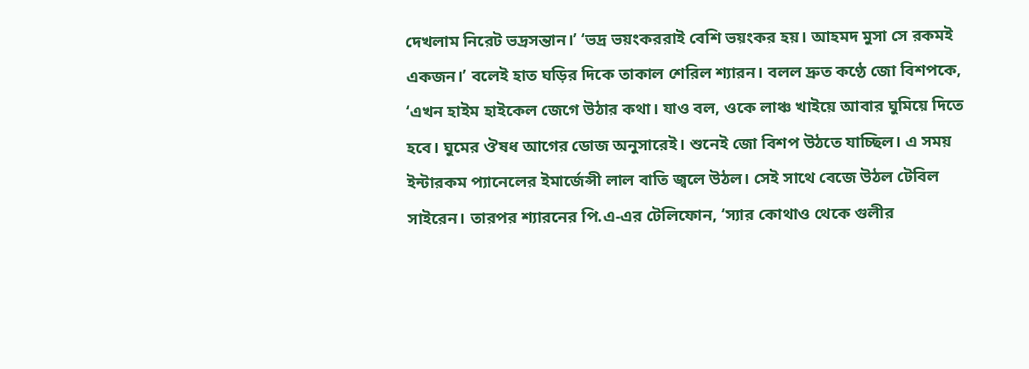দেখলাম নিরেট ভদ্রসন্তান।’ ‘ভদ্র ভয়ংকররাই বেশি ভয়ংকর হয়। আহমদ মুসা সে রকমই একজন।’ বলেই হাত ঘড়ির দিকে তাকাল শেরিল শ্যারন। বলল দ্রুত কণ্ঠে জো বিশপকে, ‘এখন হাইম হাইকেল জেগে উঠার কথা। যাও বল, ওকে লাঞ্চ খাইয়ে আবার ঘুমিয়ে দিতে হবে। ঘুমের ঔষধ আগের ডোজ অনুসারেই। শুনেই জো বিশপ উঠতে যাচ্ছিল। এ সময় ইন্টারকম প্যানেলের ইমার্জেন্সী লাল বাতি জ্বলে উঠল। সেই সাথে বেজে উঠল টেবিল সাইরেন। তারপর শ্যারনের পি.এ-এর টেলিফোন, ‘স্যার কোথাও থেকে গুলীর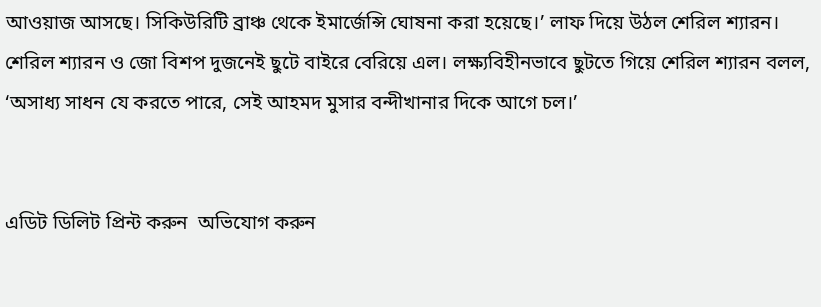আওয়াজ আসছে। সিকিউরিটি ব্রাঞ্চ থেকে ইমার্জেন্সি ঘোষনা করা হয়েছে।’ লাফ দিয়ে উঠল শেরিল শ্যারন। শেরিল শ্যারন ও জো বিশপ দুজনেই ছুটে বাইরে বেরিয়ে এল। লক্ষ্যবিহীনভাবে ছুটতে গিয়ে শেরিল শ্যারন বলল, ‘অসাধ্য সাধন যে করতে পারে, সেই আহমদ মুসার বন্দীখানার দিকে আগে চল।’


এডিট ডিলিট প্রিন্ট করুন  অভিযোগ করুন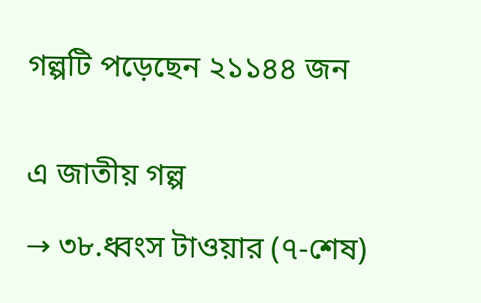গল্পটি পড়েছেন ২১১৪৪ জন


এ জাতীয় গল্প

→ ৩৮.ধ্বংস টাওয়ার (৭-শেষ)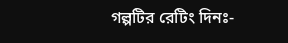গল্পটির রেটিং দিনঃ-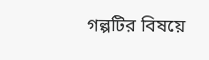গল্পটির বিষয়ে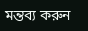মন্তব্য করুন